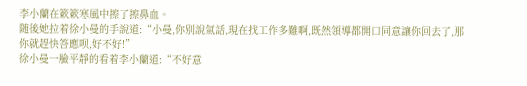李小蘭在簌簌寒風中擦了擦鼻血。
随後她拉着徐小曼的手說道:“小曼,你别說氣話,現在找工作多難啊,既然領導都開口同意讓你回去了,那你就趕快答應呗,好不好!”
徐小曼一臉平靜的看着李小蘭道:“不好意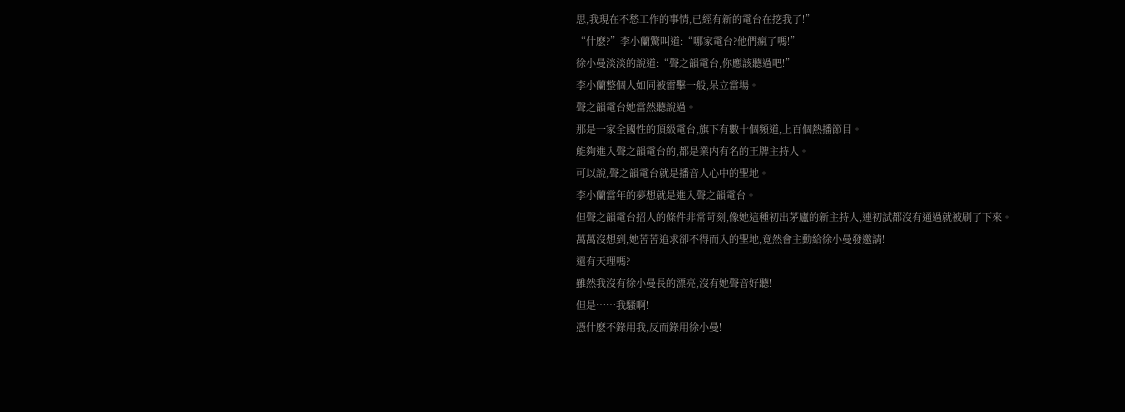思,我現在不愁工作的事情,已經有新的電台在挖我了!”
“什麽?”李小蘭驚叫道:“哪家電台?他們瘋了嗎!”
徐小曼淡淡的說道:“聲之韻電台,你應該聽過吧!”
李小蘭整個人如同被雷擊一般,呆立當場。
聲之韻電台她當然聽說過。
那是一家全國性的頂級電台,旗下有數十個頻道,上百個熱播節目。
能夠進入聲之韻電台的,都是業内有名的王牌主持人。
可以說,聲之韻電台就是播音人心中的聖地。
李小蘭當年的夢想就是進入聲之韻電台。
但聲之韻電台招人的條件非常苛刻,像她這種初出茅廬的新主持人,連初試都沒有通過就被刷了下來。
萬萬沒想到,她苦苦追求卻不得而入的聖地,竟然會主動給徐小曼發邀請!
還有天理嗎?
雖然我沒有徐小曼長的漂亮,沒有她聲音好聽!
但是……我騷啊!
憑什麽不錄用我,反而錄用徐小曼!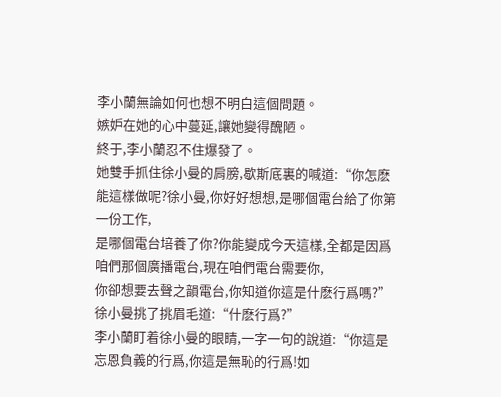李小蘭無論如何也想不明白這個問題。
嫉妒在她的心中蔓延,讓她變得醜陋。
終于,李小蘭忍不住爆發了。
她雙手抓住徐小曼的肩膀,歇斯底裏的喊道:“你怎麽能這樣做呢?徐小曼,你好好想想,是哪個電台給了你第一份工作,
是哪個電台培養了你?你能變成今天這樣,全都是因爲咱們那個廣播電台,現在咱們電台需要你,
你卻想要去聲之韻電台,你知道你這是什麽行爲嗎?”
徐小曼挑了挑眉毛道:“什麽行爲?”
李小蘭盯着徐小曼的眼睛,一字一句的說道:“你這是忘恩負義的行爲,你這是無恥的行爲!如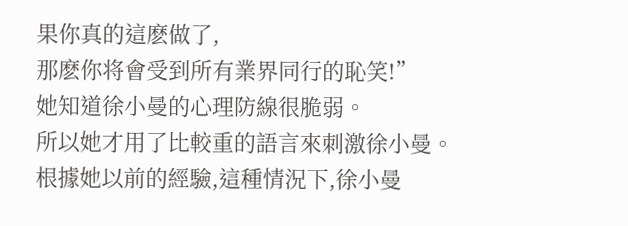果你真的這麽做了,
那麽你将會受到所有業界同行的恥笑!”
她知道徐小曼的心理防線很脆弱。
所以她才用了比較重的語言來刺激徐小曼。
根據她以前的經驗,這種情況下,徐小曼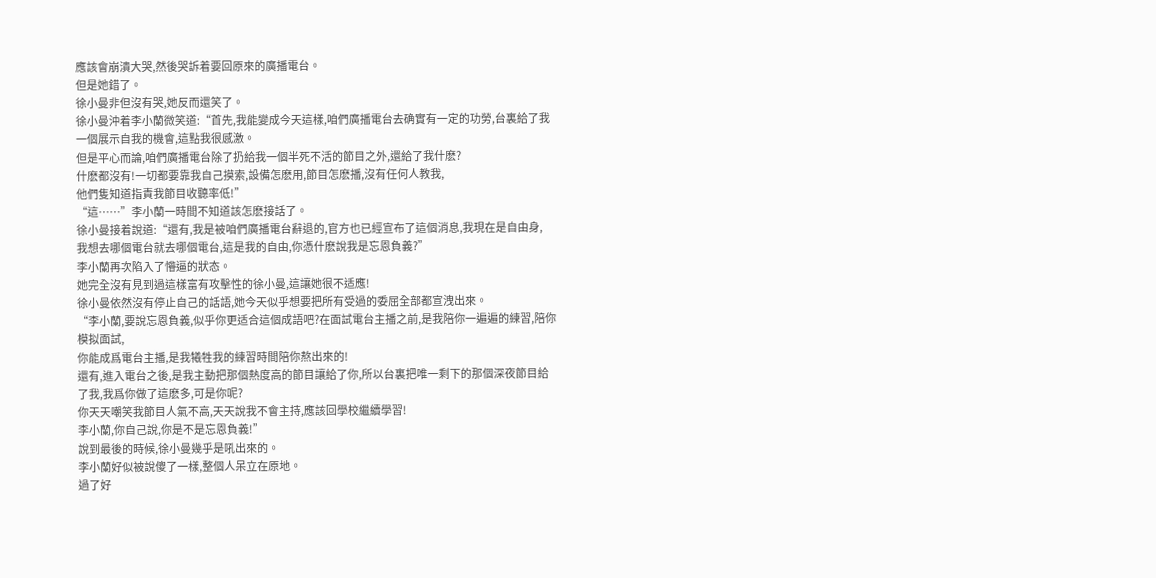應該會崩潰大哭,然後哭訴着要回原來的廣播電台。
但是她錯了。
徐小曼非但沒有哭,她反而還笑了。
徐小曼沖着李小蘭微笑道:“首先,我能變成今天這樣,咱們廣播電台去确實有一定的功勞,台裏給了我一個展示自我的機會,這點我很感激。
但是平心而論,咱們廣播電台除了扔給我一個半死不活的節目之外,還給了我什麽?
什麽都沒有!一切都要靠我自己摸索,設備怎麽用,節目怎麽播,沒有任何人教我,
他們隻知道指責我節目收聽率低!”
“這……”李小蘭一時間不知道該怎麽接話了。
徐小曼接着說道:“還有,我是被咱們廣播電台辭退的,官方也已經宣布了這個消息,我現在是自由身,
我想去哪個電台就去哪個電台,這是我的自由,你憑什麽說我是忘恩負義?”
李小蘭再次陷入了懵逼的狀态。
她完全沒有見到過這樣富有攻擊性的徐小曼,這讓她很不适應!
徐小曼依然沒有停止自己的話語,她今天似乎想要把所有受過的委屈全部都宣洩出來。
“李小蘭,要說忘恩負義,似乎你更适合這個成語吧?在面試電台主播之前,是我陪你一遍遍的練習,陪你模拟面試,
你能成爲電台主播,是我犧牲我的練習時間陪你熬出來的!
還有,進入電台之後,是我主動把那個熱度高的節目讓給了你,所以台裏把唯一剩下的那個深夜節目給了我,我爲你做了這麽多,可是你呢?
你天天嘲笑我節目人氣不高,天天說我不會主持,應該回學校繼續學習!
李小蘭,你自己說,你是不是忘恩負義!”
說到最後的時候,徐小曼幾乎是吼出來的。
李小蘭好似被說傻了一樣,整個人呆立在原地。
過了好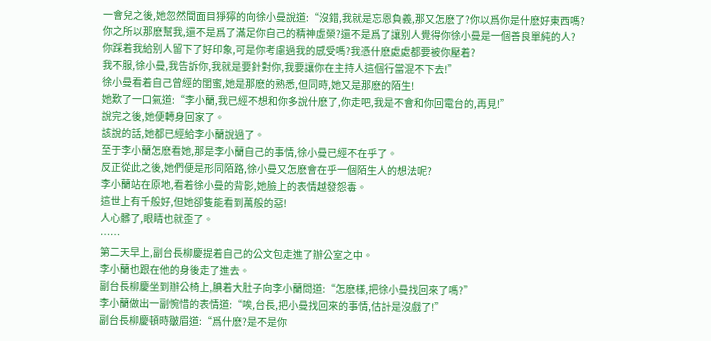一會兒之後,她忽然間面目猙獰的向徐小曼說道:“沒錯,我就是忘恩負義,那又怎麽了?你以爲你是什麽好東西嗎?
你之所以那麽幫我,還不是爲了滿足你自己的精神虛榮?還不是爲了讓别人覺得你徐小曼是一個善良單純的人?
你踩着我給别人留下了好印象,可是你考慮過我的感受嗎?我憑什麽處處都要被你壓着?
我不服,徐小曼,我告訴你,我就是要針對你,我要讓你在主持人這個行當混不下去!”
徐小曼看着自己曾經的閨蜜,她是那麽的熟悉,但同時,她又是那麽的陌生!
她歎了一口氣道:“李小蘭,我已經不想和你多說什麽了,你走吧,我是不會和你回電台的,再見!”
說完之後,她便轉身回家了。
該說的話,她都已經給李小蘭說過了。
至于李小蘭怎麽看她,那是李小蘭自己的事情,徐小曼已經不在乎了。
反正從此之後,她們便是形同陌路,徐小曼又怎麽會在乎一個陌生人的想法呢?
李小蘭站在原地,看着徐小曼的背影,她臉上的表情越發怨毒。
這世上有千般好,但她卻隻能看到萬般的惡!
人心髒了,眼睛也就歪了。
……
第二天早上,副台長柳慶提着自己的公文包走進了辦公室之中。
李小蘭也跟在他的身後走了進去。
副台長柳慶坐到辦公椅上,腆着大肚子向李小蘭問道:“怎麽樣,把徐小曼找回來了嗎?”
李小蘭做出一副惋惜的表情道:“唉,台長,把小曼找回來的事情,估計是沒戲了!”
副台長柳慶頓時皺眉道:“爲什麽?是不是你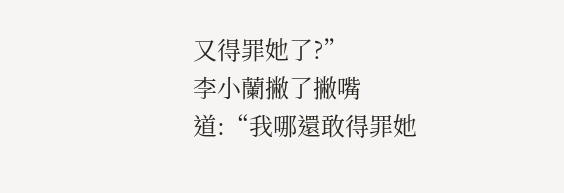又得罪她了?”
李小蘭撇了撇嘴道:“我哪還敢得罪她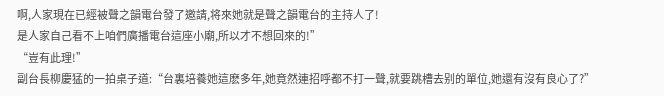啊,人家現在已經被聲之韻電台發了邀請,将來她就是聲之韻電台的主持人了!
是人家自己看不上咱們廣播電台這座小廟,所以才不想回來的!”
“豈有此理!”
副台長柳慶猛的一拍桌子道:“台裏培養她這麽多年,她竟然連招呼都不打一聲,就要跳槽去别的單位,她還有沒有良心了?”